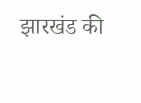झारखंड की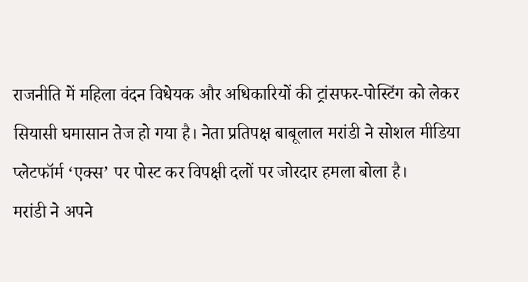राजनीति में महिला वंदन विधेयक और अधिकारियों की ट्रांसफर-पोस्टिंग को लेकर सियासी घमासान तेज हो गया है। नेता प्रतिपक्ष बाबूलाल मरांडी ने सोशल मीडिया प्लेटफॉर्म ‘एक्स’ पर पोस्ट कर विपक्षी दलों पर जोरदार हमला बोला है।
मरांडी ने अपने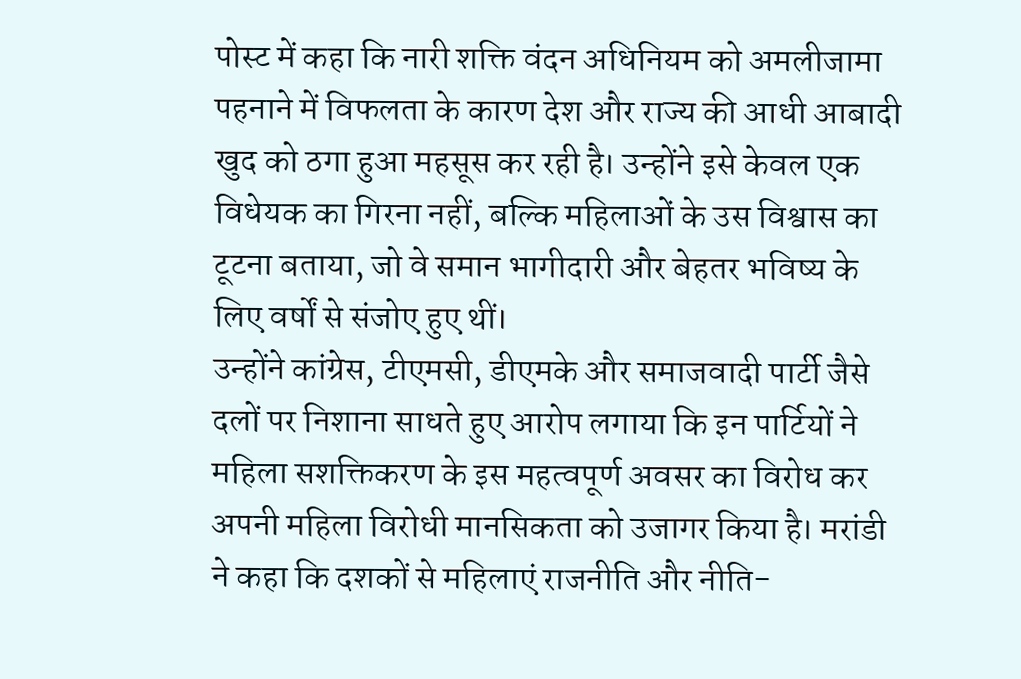पोस्ट में कहा कि नारी शक्ति वंदन अधिनियम को अमलीजामा पहनाने में विफलता के कारण देश और राज्य की आधी आबादी खुद को ठगा हुआ महसूस कर रही है। उन्होंने इसे केवल एक विधेयक का गिरना नहीं, बल्कि महिलाओं के उस विश्वास का टूटना बताया, जो वे समान भागीदारी और बेहतर भविष्य के लिए वर्षों से संजोए हुए थीं।
उन्होंने कांग्रेस, टीएमसी, डीएमके और समाजवादी पार्टी जैसे दलों पर निशाना साधते हुए आरोप लगाया कि इन पार्टियों ने महिला सशक्तिकरण के इस महत्वपूर्ण अवसर का विरोध कर अपनी महिला विरोधी मानसिकता को उजागर किया है। मरांडी ने कहा कि दशकों से महिलाएं राजनीति और नीति-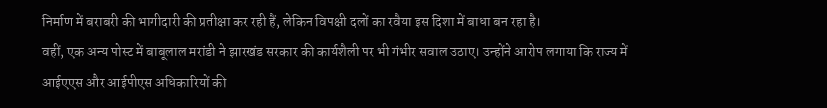निर्माण में बराबरी की भागीदारी की प्रतीक्षा कर रही हैं, लेकिन विपक्षी दलों का रवैया इस दिशा में बाधा बन रहा है।
वहीं, एक अन्य पोस्ट में बाबूलाल मरांडी ने झारखंड सरकार की कार्यशैली पर भी गंभीर सवाल उठाए। उन्होंने आरोप लगाया कि राज्य में आईएएस और आईपीएस अधिकारियों की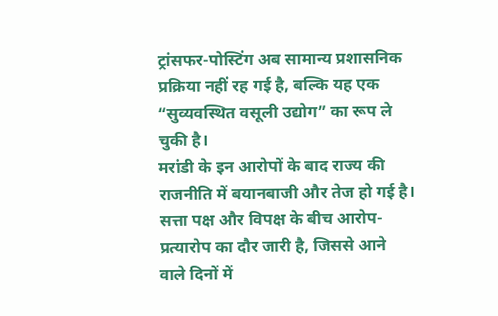ट्रांसफर-पोस्टिंग अब सामान्य प्रशासनिक प्रक्रिया नहीं रह गई है, बल्कि यह एक “सुव्यवस्थित वसूली उद्योग” का रूप ले चुकी है।
मरांडी के इन आरोपों के बाद राज्य की राजनीति में बयानबाजी और तेज हो गई है। सत्ता पक्ष और विपक्ष के बीच आरोप-प्रत्यारोप का दौर जारी है, जिससे आने वाले दिनों में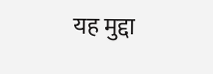यह मुद्दा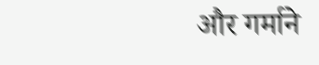और गर्माने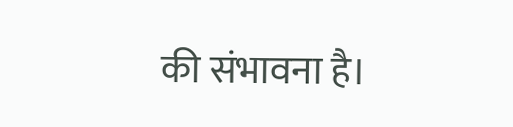की संभावना है।